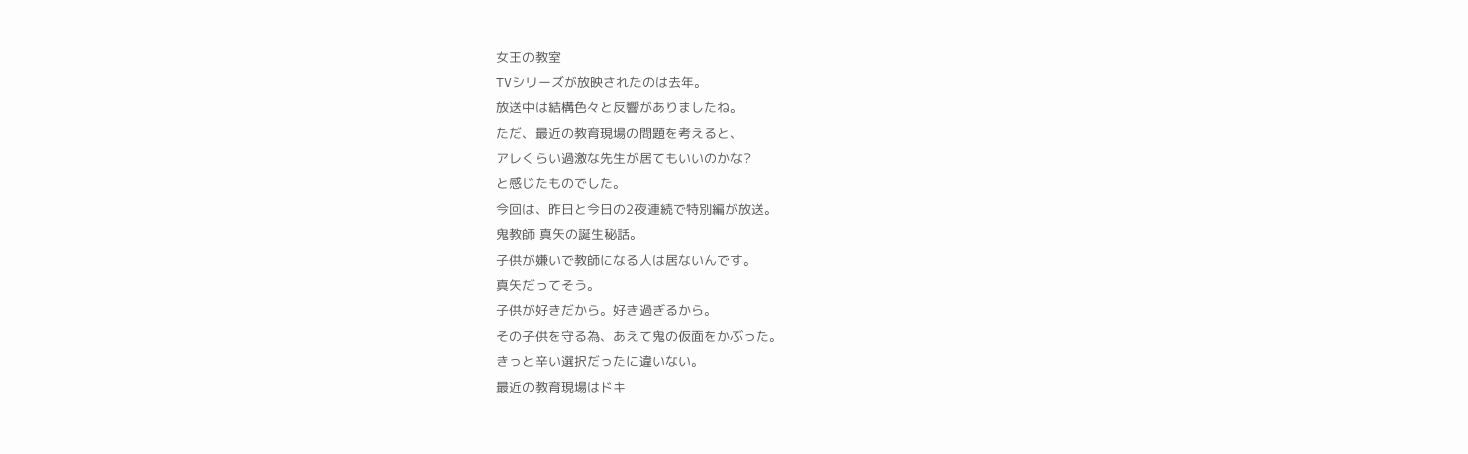女王の教室
TVシリーズが放映されたのは去年。
放送中は結構色々と反響がありましたね。
ただ、最近の教育現場の問題を考えると、
アレくらい過激な先生が居てもいいのかな?
と感じたものでした。
今回は、昨日と今日の2夜連続で特別編が放送。
鬼教師 真矢の誕生秘話。
子供が嫌いで教師になる人は居ないんです。
真矢だってそう。
子供が好きだから。好き過ぎるから。
その子供を守る為、あえて鬼の仮面をかぶった。
きっと辛い選択だったに違いない。
最近の教育現場はドキ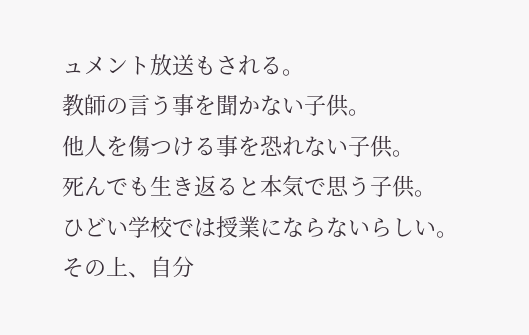ュメント放送もされる。
教師の言う事を聞かない子供。
他人を傷つける事を恐れない子供。
死んでも生き返ると本気で思う子供。
ひどい学校では授業にならないらしい。
その上、自分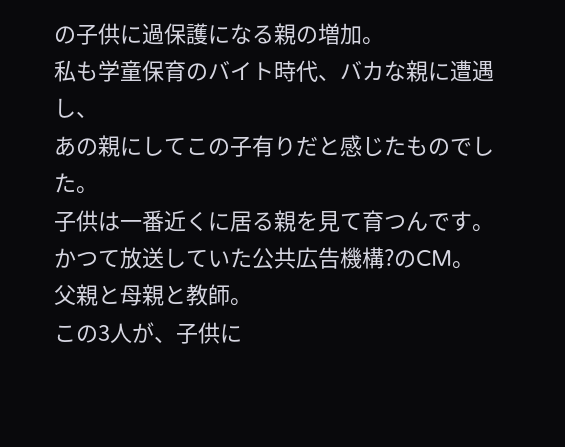の子供に過保護になる親の増加。
私も学童保育のバイト時代、バカな親に遭遇し、
あの親にしてこの子有りだと感じたものでした。
子供は一番近くに居る親を見て育つんです。
かつて放送していた公共広告機構?のCM。
父親と母親と教師。
この3人が、子供に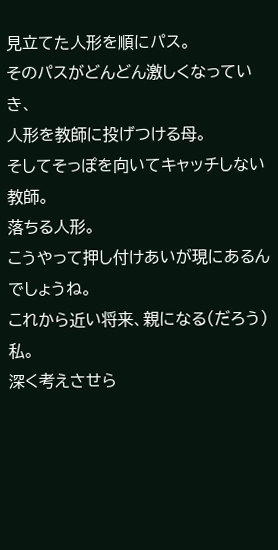見立てた人形を順にパス。
そのパスがどんどん激しくなっていき、
人形を教師に投げつける母。
そしてそっぽを向いてキャッチしない教師。
落ちる人形。
こうやって押し付けあいが現にあるんでしょうね。
これから近い将来、親になる(だろう)私。
深く考えさせら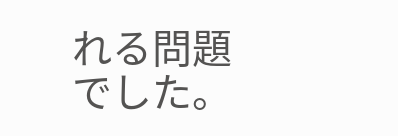れる問題でした。